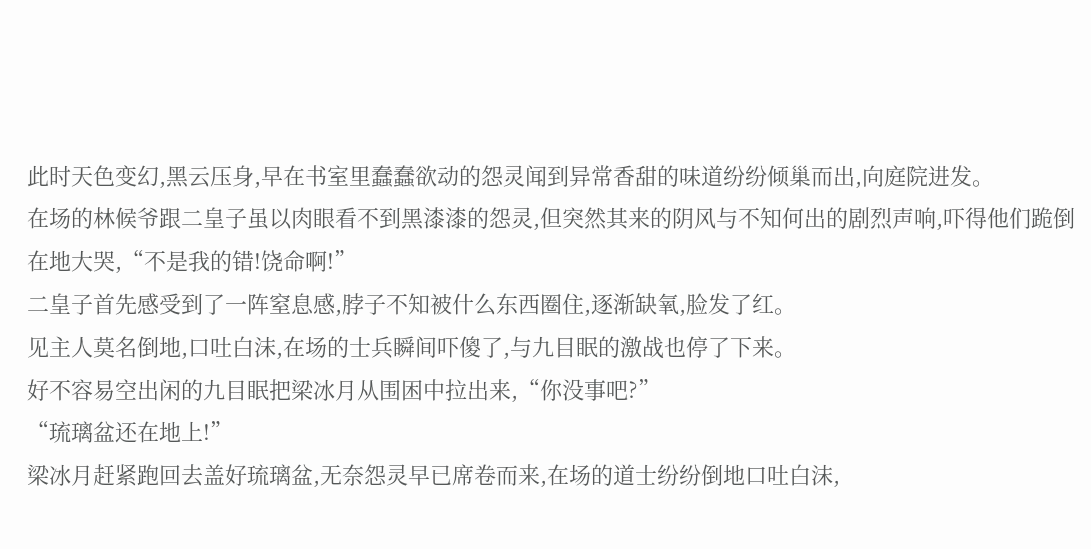此时天色变幻,黑云压身,早在书室里蠢蠢欲动的怨灵闻到异常香甜的味道纷纷倾巢而出,向庭院进发。
在场的林候爷跟二皇子虽以肉眼看不到黑漆漆的怨灵,但突然其来的阴风与不知何出的剧烈声响,吓得他们跪倒在地大哭,“不是我的错!饶命啊!”
二皇子首先感受到了一阵窒息感,脖子不知被什么东西圈住,逐渐缺氧,脸发了红。
见主人莫名倒地,口吐白沫,在场的士兵瞬间吓傻了,与九目眠的激战也停了下来。
好不容易空出闲的九目眠把梁冰月从围困中拉出来,“你没事吧?”
“琉璃盆还在地上!”
梁冰月赶紧跑回去盖好琉璃盆,无奈怨灵早已席卷而来,在场的道士纷纷倒地口吐白沫,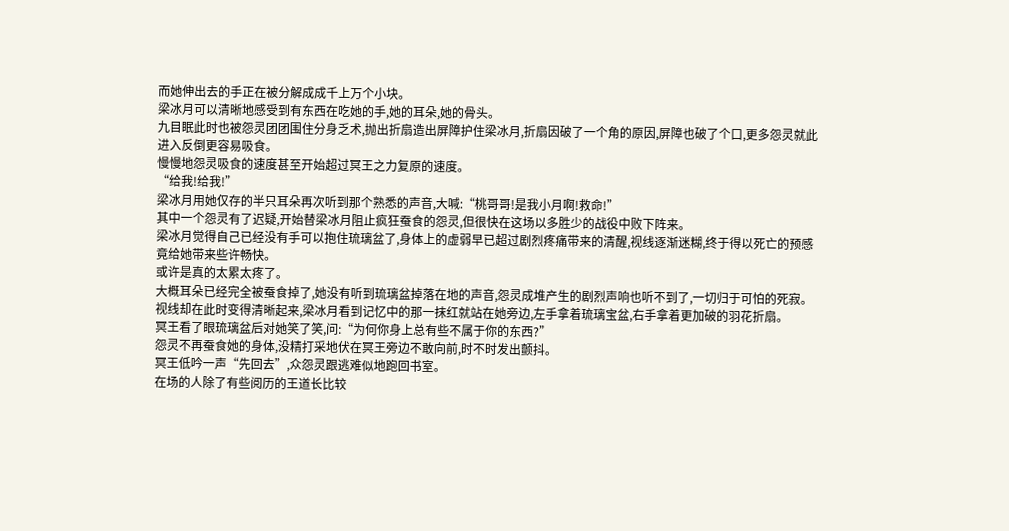而她伸出去的手正在被分解成成千上万个小块。
梁冰月可以清晰地感受到有东西在吃她的手,她的耳朵,她的骨头。
九目眠此时也被怨灵团团围住分身乏术,抛出折扇造出屏障护住梁冰月,折扇因破了一个角的原因,屏障也破了个口,更多怨灵就此进入反倒更容易吸食。
慢慢地怨灵吸食的速度甚至开始超过冥王之力复原的速度。
“给我!给我!”
梁冰月用她仅存的半只耳朵再次听到那个熟悉的声音,大喊:“桃哥哥!是我小月啊!救命!”
其中一个怨灵有了迟疑,开始替梁冰月阻止疯狂蚕食的怨灵,但很快在这场以多胜少的战役中败下阵来。
梁冰月觉得自己已经没有手可以抱住琉璃盆了,身体上的虚弱早已超过剧烈疼痛带来的清醒,视线逐渐迷糊,终于得以死亡的预感竟给她带来些许畅快。
或许是真的太累太疼了。
大概耳朵已经完全被蚕食掉了,她没有听到琉璃盆掉落在地的声音,怨灵成堆产生的剧烈声响也听不到了,一切归于可怕的死寂。
视线却在此时变得清晰起来,梁冰月看到记忆中的那一抹红就站在她旁边,左手拿着琉璃宝盆,右手拿着更加破的羽花折扇。
冥王看了眼琉璃盆后对她笑了笑,问:“为何你身上总有些不属于你的东西?”
怨灵不再蚕食她的身体,没精打采地伏在冥王旁边不敢向前,时不时发出颤抖。
冥王低吟一声“先回去”,众怨灵跟逃难似地跑回书室。
在场的人除了有些阅历的王道长比较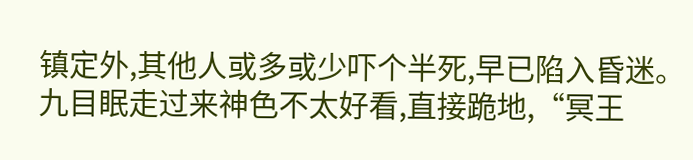镇定外,其他人或多或少吓个半死,早已陷入昏迷。
九目眠走过来神色不太好看,直接跪地,“冥王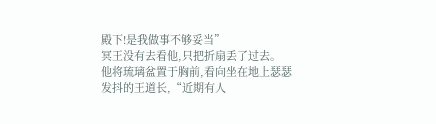殿下!是我做事不够妥当”
冥王没有去看他,只把折扇丢了过去。
他将琉璃盆置于胸前,看向坐在地上瑟瑟发抖的王道长,“近期有人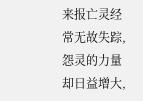来报亡灵经常无故失踪,怨灵的力量却日益增大,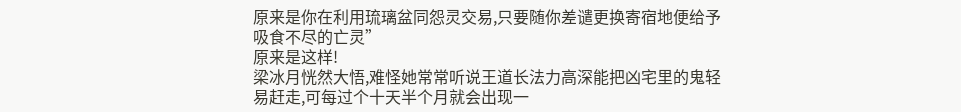原来是你在利用琉璃盆同怨灵交易,只要随你差谴更换寄宿地便给予吸食不尽的亡灵”
原来是这样!
梁冰月恍然大悟,难怪她常常听说王道长法力高深能把凶宅里的鬼轻易赶走,可每过个十天半个月就会出现一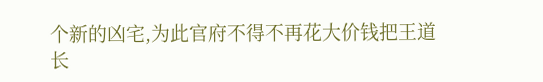个新的凶宅,为此官府不得不再花大价钱把王道长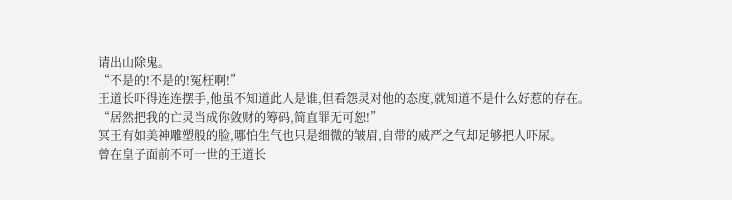请出山除鬼。
“不是的!不是的!冤枉啊!”
王道长吓得连连摆手,他虽不知道此人是谁,但看怨灵对他的态度,就知道不是什么好惹的存在。
“居然把我的亡灵当成你敛财的筹码,简直罪无可恕!”
冥王有如美神雕塑般的脸,哪怕生气也只是细微的皱眉,自带的威严之气却足够把人吓尿。
曾在皇子面前不可一世的王道长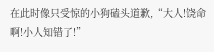在此时像只受惊的小狗磕头道歉,“大人!饶命啊!小人知错了!”